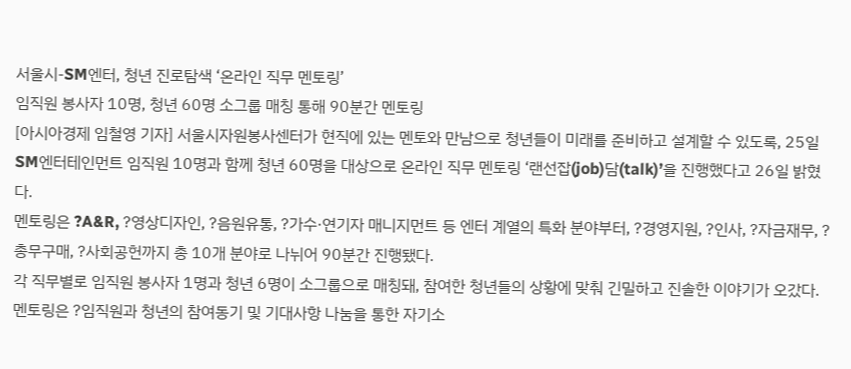서울시-SM엔터, 청년 진로탐색 ‘온라인 직무 멘토링’
임직원 봉사자 10명, 청년 60명 소그룹 매칭 통해 90분간 멘토링
[아시아경제 임철영 기자] 서울시자원봉사센터가 현직에 있는 멘토와 만남으로 청년들이 미래를 준비하고 설계할 수 있도록, 25일 SM엔터테인먼트 임직원 10명과 함께 청년 60명을 대상으로 온라인 직무 멘토링 ‘랜선잡(job)담(talk)’을 진행했다고 26일 밝혔다.
멘토링은 ?A&R, ?영상디자인, ?음원유통, ?가수·연기자 매니지먼트 등 엔터 계열의 특화 분야부터, ?경영지원, ?인사, ?자금재무, ?총무구매, ?사회공헌까지 총 10개 분야로 나뉘어 90분간 진행됐다.
각 직무별로 임직원 봉사자 1명과 청년 6명이 소그룹으로 매칭돼, 참여한 청년들의 상황에 맞춰 긴밀하고 진솔한 이야기가 오갔다. 멘토링은 ?임직원과 청년의 참여동기 및 기대사항 나눔을 통한 자기소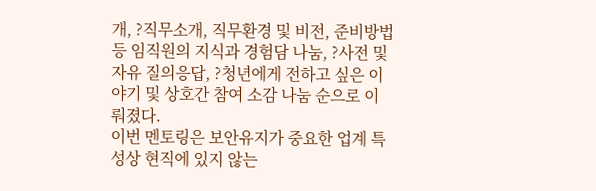개, ?직무소개, 직무환경 및 비전, 준비방법 등 임직원의 지식과 경험담 나눔, ?사전 및 자유 질의응답, ?청년에게 전하고 싶은 이야기 및 상호간 참여 소감 나눔 순으로 이뤄졌다.
이번 멘토링은 보안유지가 중요한 업계 특성상 현직에 있지 않는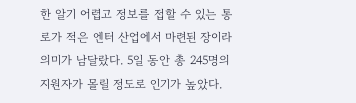한 알기 어렵고 정보를 접할 수 있는 통로가 적은 엔터 산업에서 마련된 장이라 의미가 남달랐다. 5일 동안 총 245명의 지원자가 몰릴 정도로 인기가 높았다.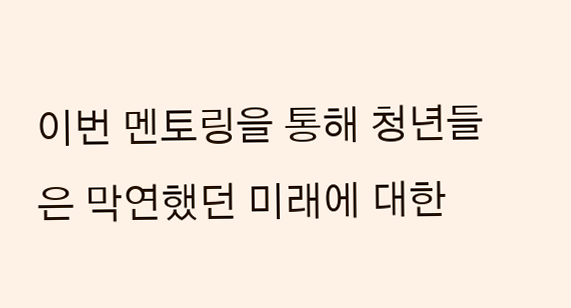이번 멘토링을 통해 청년들은 막연했던 미래에 대한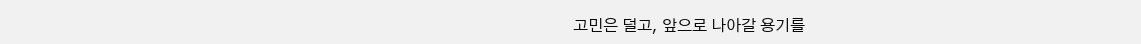고민은 덜고, 앞으로 나아갈 용기를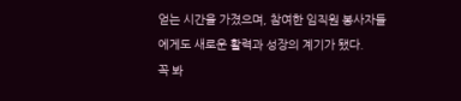얻는 시간을 가졌으며, 참여한 임직원 봉사자들에게도 새로운 활력과 성장의 계기가 됐다.
꼭 봐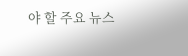야 할 주요 뉴스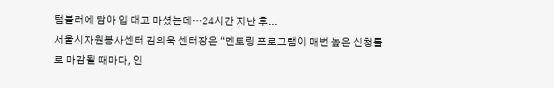텀블러에 담아 입 대고 마셨는데…24시간 지난 후...
서울시자원봉사센터 김의욱 센터장은 “멘토링 프로그램이 매번 높은 신청률로 마감될 때마다, 인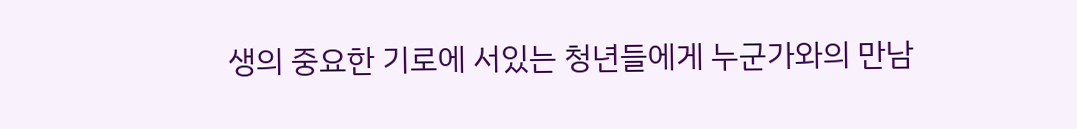생의 중요한 기로에 서있는 청년들에게 누군가와의 만남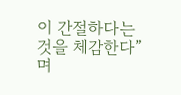이 간절하다는 것을 체감한다”며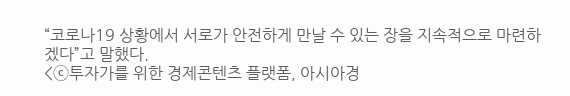“코로나19 상황에서 서로가 안전하게 만날 수 있는 장을 지속적으로 마련하겠다”고 말했다.
<ⓒ투자가를 위한 경제콘텐츠 플랫폼, 아시아경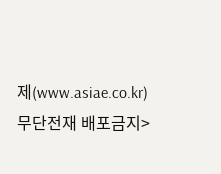제(www.asiae.co.kr) 무단전재 배포금지>